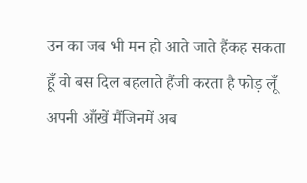उन का जब भी मन हो आते जाते हैंकह सकता हूँ वो बस दिल बहलाते हैंजी करता है फोड़ लूँ अपनी आँखें मैंजिनमें अब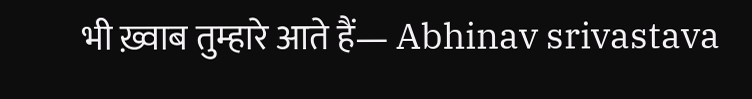भी ख़्वाब तुम्हारे आते हैं— Abhinav srivastava